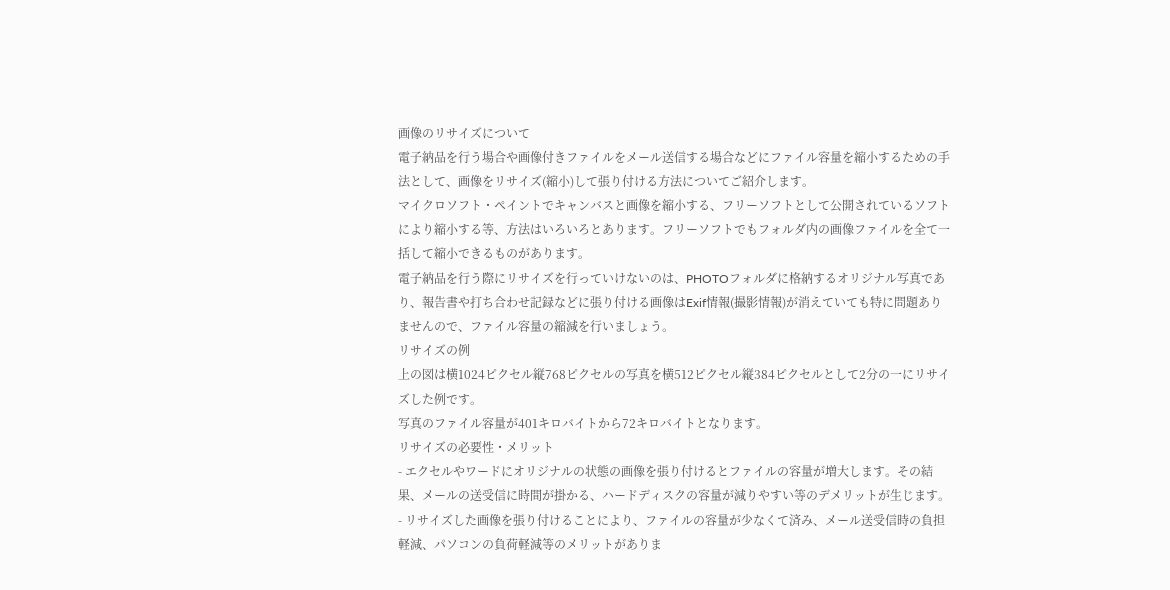画像のリサイズについて
電子納品を行う場合や画像付きファイルをメール送信する場合などにファイル容量を縮小するための手法として、画像をリサイズ(縮小)して張り付ける方法についてご紹介します。
マイクロソフト・ペイントでキャンバスと画像を縮小する、フリーソフトとして公開されているソフトにより縮小する等、方法はいろいろとあります。フリーソフトでもフォルダ内の画像ファイルを全て一括して縮小できるものがあります。
電子納品を行う際にリサイズを行っていけないのは、PHOTOフォルダに格納するオリジナル写真であり、報告書や打ち合わせ記録などに張り付ける画像はExif情報(撮影情報)が消えていても特に問題ありませんので、ファイル容量の縮減を行いましょう。
リサイズの例
上の図は横1024ピクセル縦768ピクセルの写真を横512ピクセル縦384ピクセルとして2分の一にリサイズした例です。
写真のファイル容量が401キロバイトから72キロバイトとなります。
リサイズの必要性・メリット
- エクセルやワードにオリジナルの状態の画像を張り付けるとファイルの容量が増大します。その結果、メールの送受信に時間が掛かる、ハードディスクの容量が減りやすい等のデメリットが生じます。
- リサイズした画像を張り付けることにより、ファイルの容量が少なくて済み、メール送受信時の負担軽減、パソコンの負荷軽減等のメリットがありま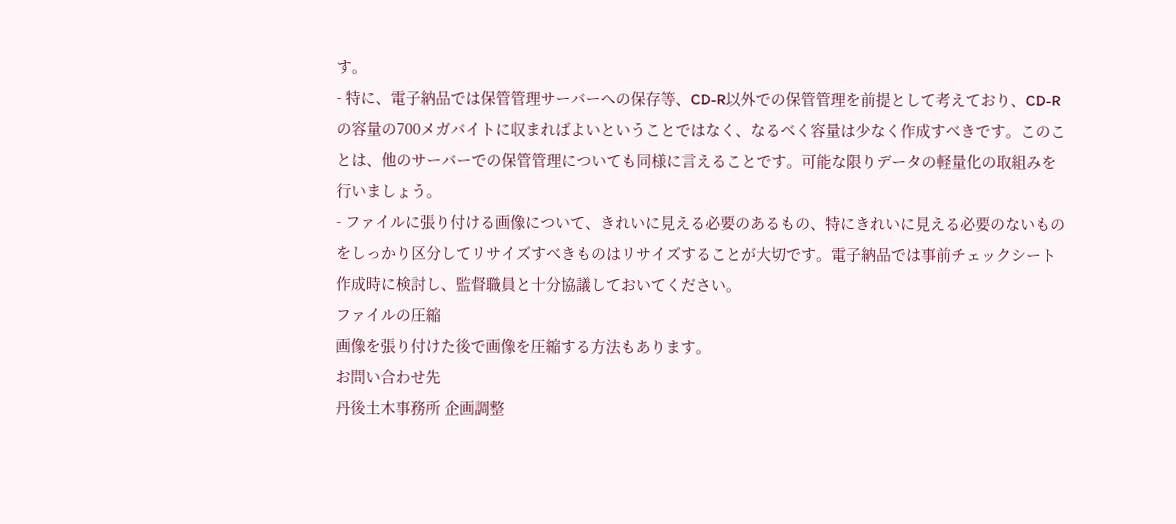す。
- 特に、電子納品では保管管理サーバーへの保存等、CD-R以外での保管管理を前提として考えており、CD-Rの容量の700メガバイトに収まればよいということではなく、なるべく容量は少なく作成すべきです。このことは、他のサーバーでの保管管理についても同様に言えることです。可能な限りデータの軽量化の取組みを行いましょう。
- ファイルに張り付ける画像について、きれいに見える必要のあるもの、特にきれいに見える必要のないものをしっかり区分してリサイズすべきものはリサイズすることが大切です。電子納品では事前チェックシート作成時に検討し、監督職員と十分協議しておいてください。
ファイルの圧縮
画像を張り付けた後で画像を圧縮する方法もあります。
お問い合わせ先
丹後土木事務所 企画調整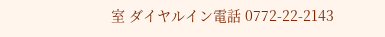室 ダイヤルイン電話 0772-22-2143